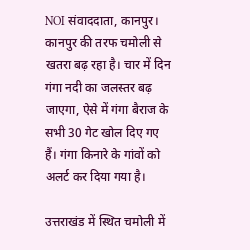NOI संवाददाता, कानपुर। कानपुर की तरफ चमोली से खतरा बढ़ रहा है। चार में दिन गंगा नदी का जलस्तर बढ़ जाएगा, ऐसे में गंगा बैराज के सभी 30 गेट खोल दिए गए हैं। गंगा किनारे के गांवों को अलर्ट कर दिया गया है।

उत्तराखंड में स्थित चमोली में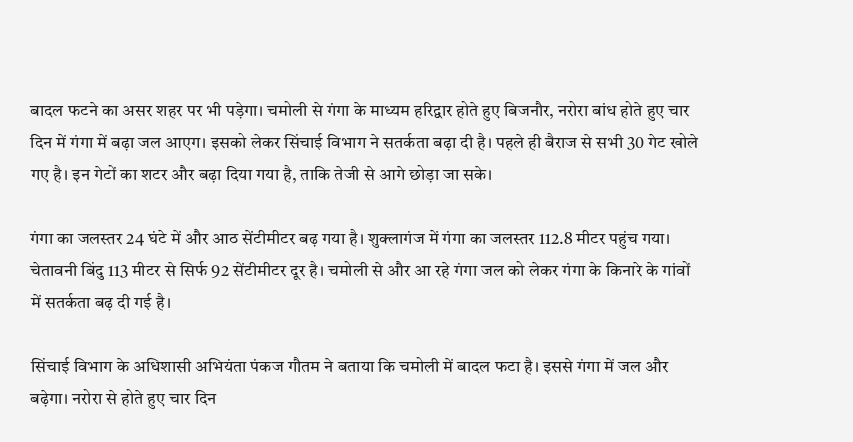बादल फटने का असर शहर पर भी पड़ेगा। चमोली से गंगा के माध्यम हरिद्वार होते हुए बिजनौर, नरोरा बांध होते हुए चार दिन में गंगा में बढ़ा जल आएग। इसको लेकर सिंचाई विभाग ने सतर्कता बढ़ा दी है। पहले ही बैराज से सभी 30 गेट खोले गए है। इन गेटों का शटर और बढ़ा दिया गया है, ताकि तेजी से आगे छोड़ा जा सके।

गंगा का जलस्तर 24 घंटे में और आठ सेंटीमीटर बढ़ गया है। शुक्लागंज में गंगा का जलस्तर 112.8 मीटर पहुंच गया। चेतावनी बिंदु 113 मीटर से सिर्फ 92 सेंटीमीटर दूर है। चमोली से और आ रहे गंगा जल को लेकर गंगा के किनारे के गांवों में सतर्कता बढ़ दी गई है।

सिंचाई विभाग के अधिशासी अभियंता पंकज गौतम ने बताया कि चमोली में बादल फटा है। इससे गंगा में जल और बढ़ेगा। नरोरा से होते हुए चार दिन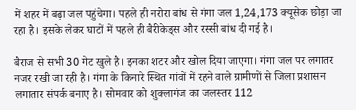में शहर में बढ़ा जल पहुंचेगा। पहले ही नरोरा बांध से गंगा जल 1,24,173 क्यूसेक छोड़ा जा रहा है। इसके लेकर घाटों में पहले ही बैरीकेड्स और रस्सी बांध दी गई है।

बैराज से सभी 30 गेट खुले है। इनका शटर और खोल दिया जाएगा। गंगा जल पर लगातर नजर रखी जा रही है। गंगा के किनारे स्थित गांवों में रहने वाले ग्रामीणों से जिला प्रशासन लगातार संपर्क बनाए है। सोमवार को शुक्लागंज का जलस्तर 112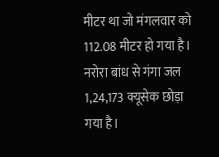मीटर था जो मंगलवार को 112.08 मीटर हो गया है। नरोरा बांध से गंगा जल 1,24,173 क्यूसेक छोड़ा गया है।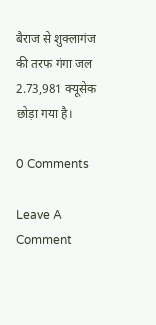बैराज से शुक्लागंज की तरफ गंगा जल 2.73,981 क्यूसेक छोड़ा गया है।

0 Comments

Leave A Comment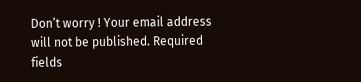Don’t worry ! Your email address will not be published. Required fields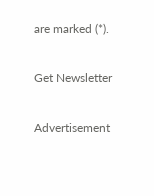are marked (*).

Get Newsletter

Advertisement